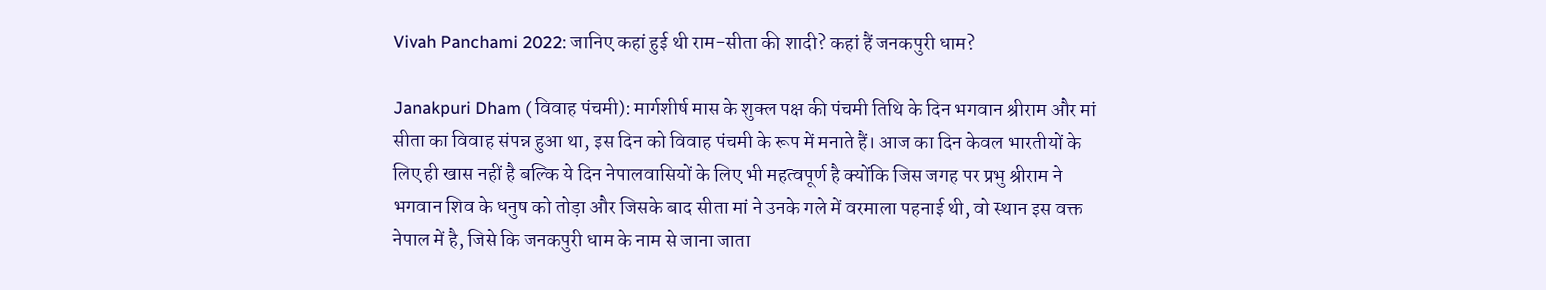Vivah Panchami 2022: जानिए कहां हुई थी राम-सीता की शादी? कहां हैं जनकपुरी धाम?

Janakpuri Dham ( विवाह पंचमी): मार्गशीर्ष मास के शुक्ल पक्ष की पंचमी तिथि के दिन भगवान श्रीराम और मां सीता का विवाह संपन्न हुआ था, इस दिन को विवाह पंचमी के रूप में मनाते हैं। आज का दिन केवल भारतीयों के लिए ही खास नहीं है बल्कि ये दिन नेपालवासियों के लिए भी महत्वपूर्ण है क्योंकि जिस जगह पर प्रभु श्रीराम ने भगवान शिव के धनुष को तोड़ा और जिसके बाद सीता मां ने उनके गले में वरमाला पहनाई थी, वो स्थान इस वक्त नेपाल में है, जिसे कि जनकपुरी धाम के नाम से जाना जाता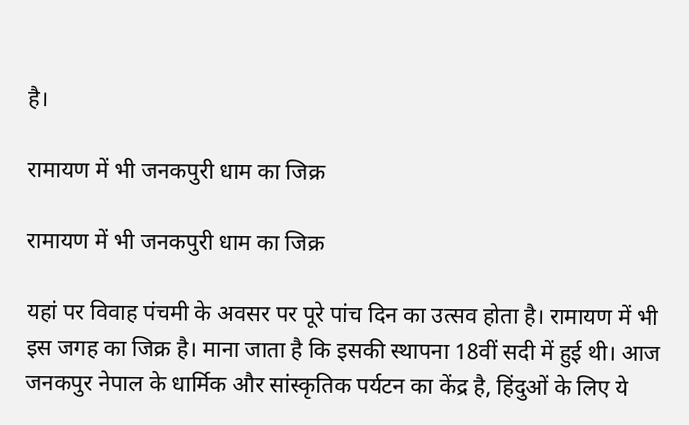है।

रामायण में भी जनकपुरी धाम का जिक्र

रामायण में भी जनकपुरी धाम का जिक्र

यहां पर विवाह पंचमी के अवसर पर पूरे पांच दिन का उत्सव होता है। रामायण में भी इस जगह का जिक्र है। माना जाता है कि इसकी स्थापना 18वीं सदी में हुई थी। आज जनकपुर नेपाल के धार्मिक और सांस्‍कृतिक पर्यटन का केंद्र है, हिंदुओं के लिए ये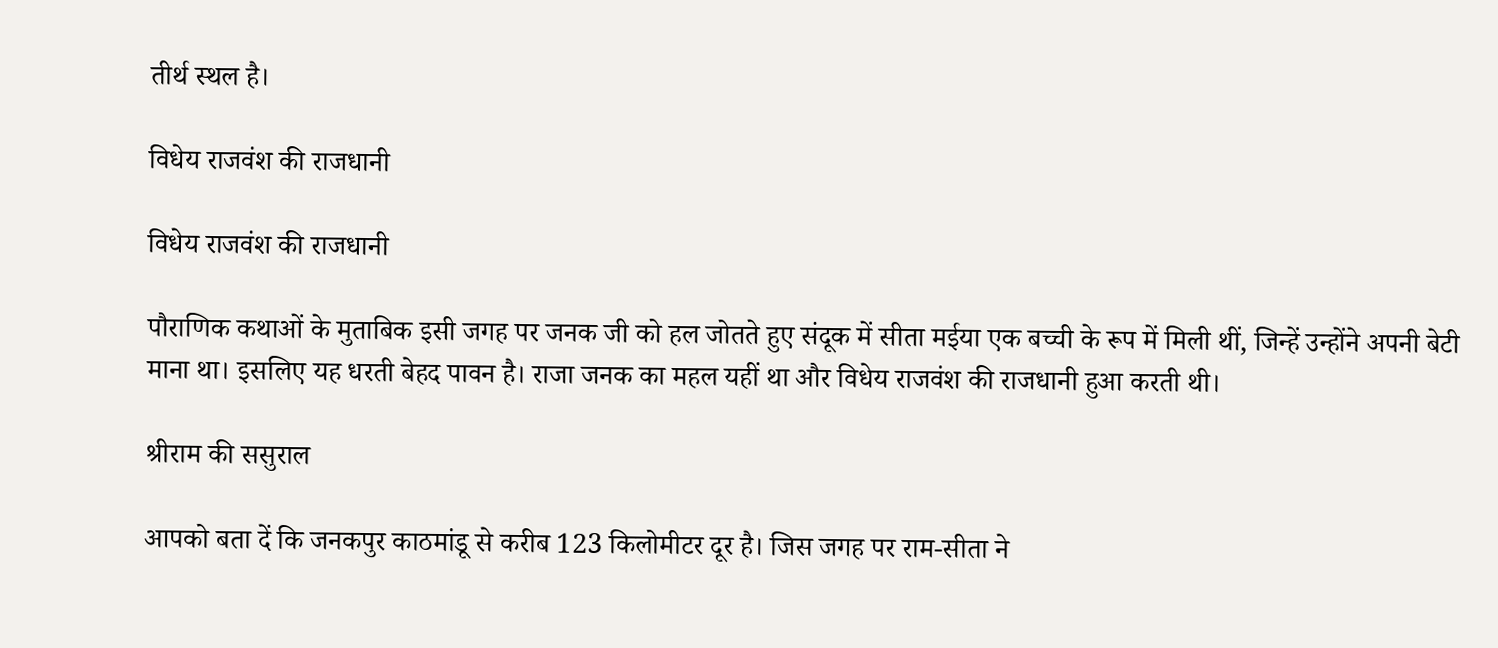तीर्थ स्थल है।

विधेय राजवंश की राजधानी

विधेय राजवंश की राजधानी

पौराणिक कथाओं के मुताबिक इसी जगह पर जनक जी को हल जोतते हुए संदूक में सीता मईया एक बच्ची के रूप में मिली थीं, जिन्हें उन्होंने अपनी बेटी माना था। इसलिए यह धरती बेहद पावन है। राजा जनक का महल यहीं था और विधेय राजवंश की राजधानी हुआ करती थी।

श्रीराम की ससुराल

आपको बता दें कि जनकपुर काठमांडू से करीब 123 किलोमीटर दूर है। जिस जगह पर राम-सीता ने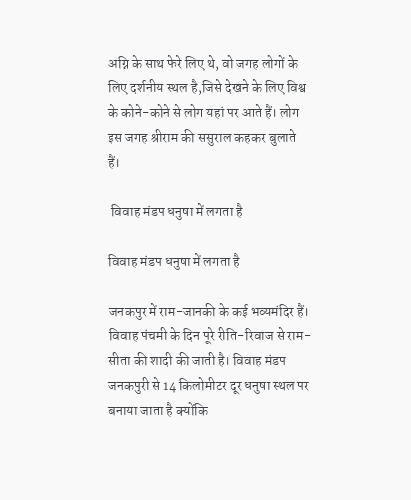अग्नि के साथ फेरे लिए थे, वो जगह लोगों के लिए दर्शनीय स्थल है,जिसे देखने के लिए विश्व के कोने-कोने से लोग यहां पर आते हैं। लोग इस जगह श्रीराम की ससुराल कहकर बुलाते हैं।

 विवाह मंडप धनुषा में लगता है

विवाह मंडप धनुषा में लगता है

जनकपुर में राम-जानकी के कई भव्यमंदिर हैं। विवाह पंचमी के दिन पूरे रीति-रिवाज से राम-सीता की शादी की जाती है। विवाह मंडप जनकपुरी से 14 किलोमीटर दूर धनुषा स्थल पर बनाया जाता है क्योंकि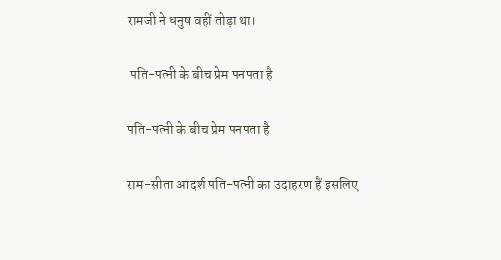रामजी ने धनुष वहीं तोड़ा था।

 पति-पत्नी के बीच प्रेम पनपता है

पति-पत्नी के बीच प्रेम पनपता है

राम-सीता आदर्श पति-पत्नी का उदाहरण हैं इसलिए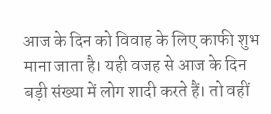आज के दिन को विवाह के लिए काफी शुभ माना जाता है। यही वजह से आज के दिन बड़ी संख्या में लोग शादी करते हैं। तो वहीं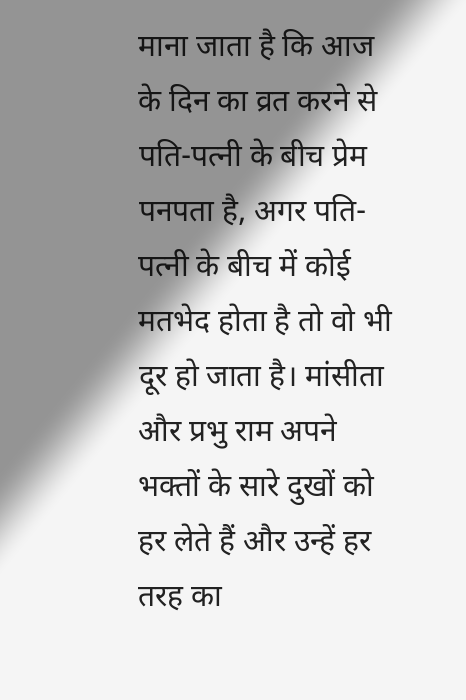माना जाता है कि आज के दिन का व्रत करने से पति-पत्नी के बीच प्रेम पनपता है, अगर पति-पत्नी के बीच में कोई मतभेद होता है तो वो भी दूर हो जाता है। मांसीता और प्रभु राम अपने भक्तों के सारे दुखों को हर लेते हैं और उन्हें हर तरह का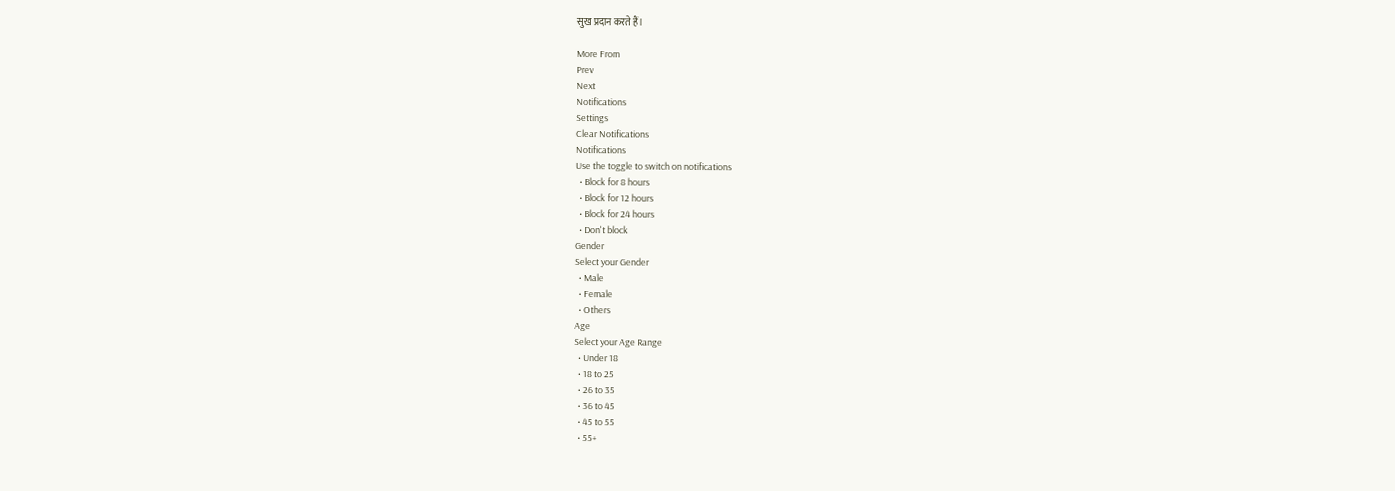सुख प्रदान करते हैं।

More From
Prev
Next
Notifications
Settings
Clear Notifications
Notifications
Use the toggle to switch on notifications
  • Block for 8 hours
  • Block for 12 hours
  • Block for 24 hours
  • Don't block
Gender
Select your Gender
  • Male
  • Female
  • Others
Age
Select your Age Range
  • Under 18
  • 18 to 25
  • 26 to 35
  • 36 to 45
  • 45 to 55
  • 55+